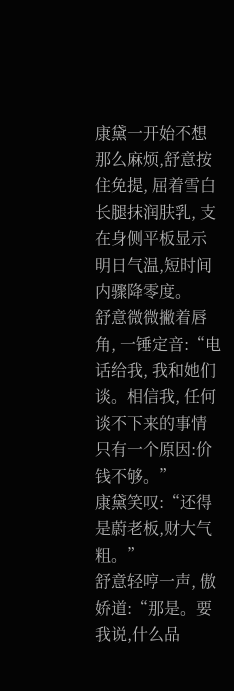康黛一开始不想那么麻烦,舒意按住免提, 屈着雪白长腿抹润肤乳, 支在身侧平板显示明日气温,短时间内骤降零度。
舒意微微撇着唇角, 一锤定音:“电话给我, 我和她们谈。相信我, 任何谈不下来的事情只有一个原因:价钱不够。”
康黛笑叹:“还得是蔚老板,财大气粗。”
舒意轻哼一声, 傲娇道:“那是。要我说,什么品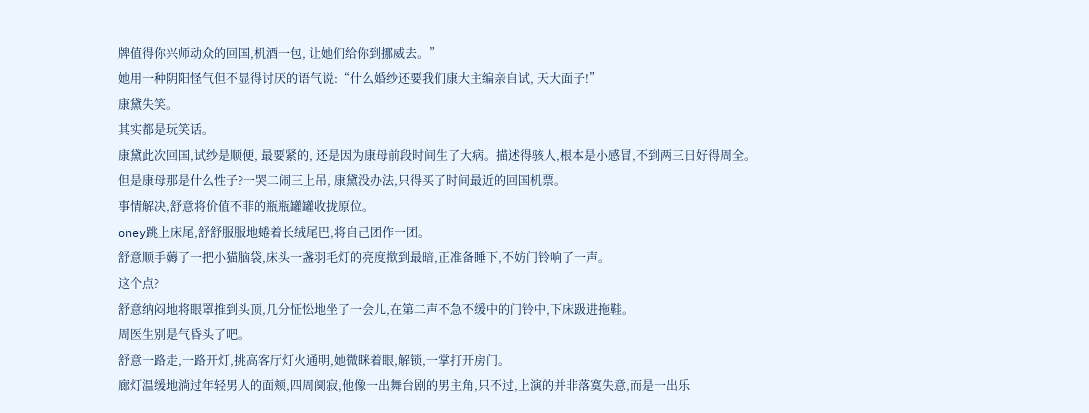牌值得你兴师动众的回国,机酒一包, 让她们给你到挪威去。”
她用一种阴阳怪气但不显得讨厌的语气说:“什么婚纱还要我们康大主编亲自试, 天大面子!”
康黛失笑。
其实都是玩笑话。
康黛此次回国,试纱是顺便, 最要紧的, 还是因为康母前段时间生了大病。描述得骇人,根本是小感冒,不到两三日好得周全。
但是康母那是什么性子?一哭二闹三上吊, 康黛没办法,只得买了时间最近的回国机票。
事情解决,舒意将价值不菲的瓶瓶罐罐收拢原位。
oney跳上床尾,舒舒服服地蜷着长绒尾巴,将自己团作一团。
舒意顺手薅了一把小猫脑袋,床头一盏羽毛灯的亮度揿到最暗,正准备睡下,不妨门铃响了一声。
这个点?
舒意纳闷地将眼罩推到头顶,几分怔忪地坐了一会儿,在第二声不急不缓中的门铃中,下床趿进拖鞋。
周医生别是气昏头了吧。
舒意一路走,一路开灯,挑高客厅灯火通明,她微眯着眼,解锁,一掌打开房门。
廊灯温缓地淌过年轻男人的面颊,四周阒寂,他像一出舞台剧的男主角,只不过,上演的并非落寞失意,而是一出乐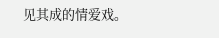见其成的情爱戏。